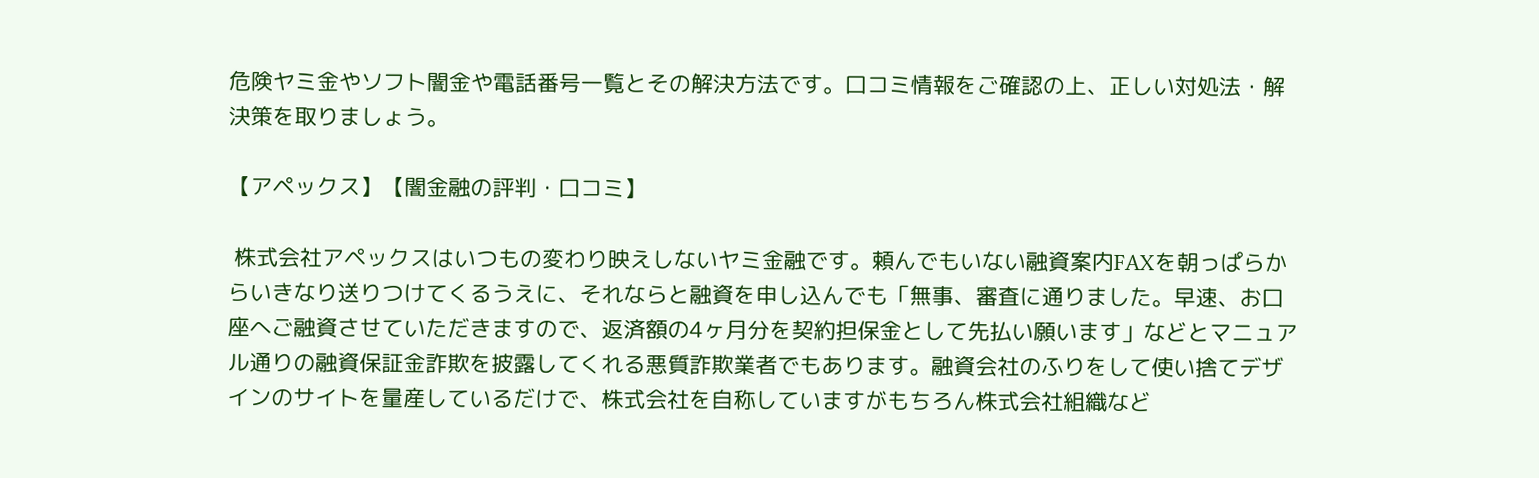危険ヤミ金やソフト闇金や電話番号一覧とその解決方法です。口コミ情報をご確認の上、正しい対処法・解決策を取りましょう。

【アペックス】【闇金融の評判・口コミ】

 株式会社アペックスはいつもの変わり映えしないヤミ金融です。頼んでもいない融資案内FAXを朝っぱらからいきなり送りつけてくるうえに、それならと融資を申し込んでも「無事、審査に通りました。早速、お口座へご融資させていただきますので、返済額の4ヶ月分を契約担保金として先払い願います」などとマニュアル通りの融資保証金詐欺を披露してくれる悪質詐欺業者でもあります。融資会社のふりをして使い捨てデザインのサイトを量産しているだけで、株式会社を自称していますがもちろん株式会社組織など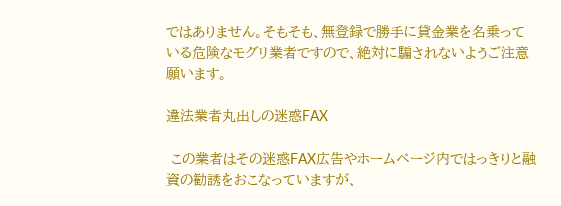ではありません。そもそも、無登録で勝手に貸金業を名乗っている危険なモグリ業者ですので、絶対に騙されないようご注意願います。

違法業者丸出しの迷惑FAX

 この業者はその迷惑FAX広告やホームページ内ではっきりと融資の勧誘をおこなっていますが、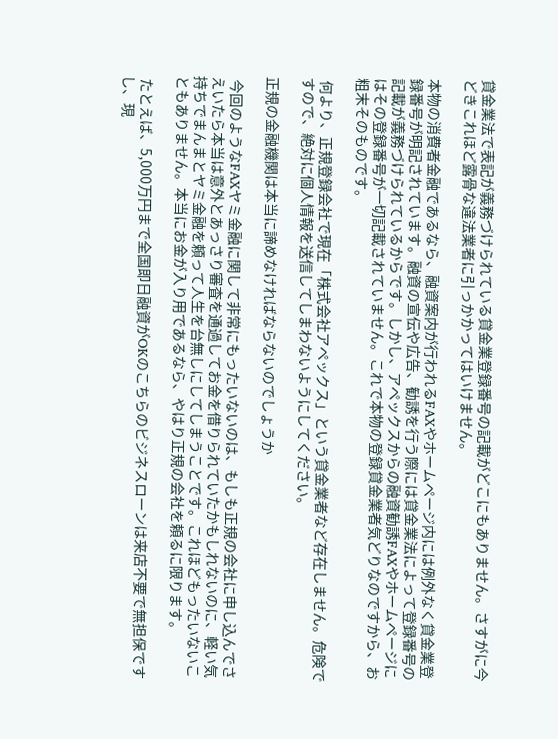貸金業法で表記が義務づけられている貸金業登録番号の記載がどこにもありません。さすがに今どきこれほど露骨な違法業者に引っかかってはいけません。

本物の消費者金融であるなら、融資案内が行われるFAXやホームページ内には例外なく貸金業登録番号が明記されています。融資の宣伝や広告、勧誘を行う際には貸金業法によって登録番号の記載が義務づけられているからです。しかし、アペックスからの融資勧誘FAXやホームページにはその登録番号が一切記載されていません。これで本物の登録貸金業者気どりなのですから、お粗末そのものです。

 何より、正規登録会社で現在「株式会社アペックス」という貸金業者など存在しません。危険ですので、絶対に個人情報を送信してしまわないようにしてください。

正規の金融機関は本当に諦めなければならないのでしょうか

 今回のようなFAXヤミ金融に関して非常にもったいないのは、もしも正規の会社に申し込んでさえいたら本当は意外とあっさり審査を通過してお金を借りられていたかもしれないのに、軽い気持ちでまんまとヤミ金融を頼って人生を台無しにしてしまうことです。これほどもったいないこともありません。本当にお金が入り用であるなら、やはり正規の会社を頼るに限ります。

 たとえば、5,000万円まで全国即日融資がOKのこちらのビジネスローンは来店不要で無担保ですし、現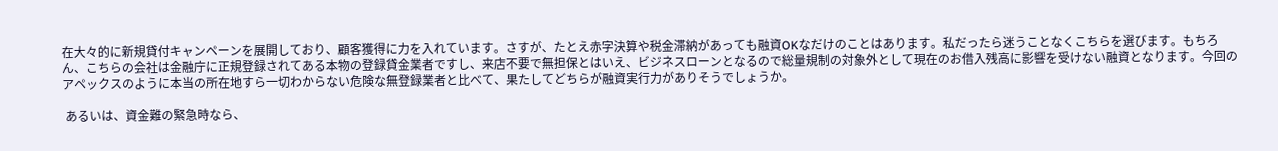在大々的に新規貸付キャンペーンを展開しており、顧客獲得に力を入れています。さすが、たとえ赤字決算や税金滞納があっても融資OKなだけのことはあります。私だったら迷うことなくこちらを選びます。もちろん、こちらの会社は金融庁に正規登録されてある本物の登録貸金業者ですし、来店不要で無担保とはいえ、ビジネスローンとなるので総量規制の対象外として現在のお借入残高に影響を受けない融資となります。今回のアペックスのように本当の所在地すら一切わからない危険な無登録業者と比べて、果たしてどちらが融資実行力がありそうでしょうか。

 あるいは、資金難の緊急時なら、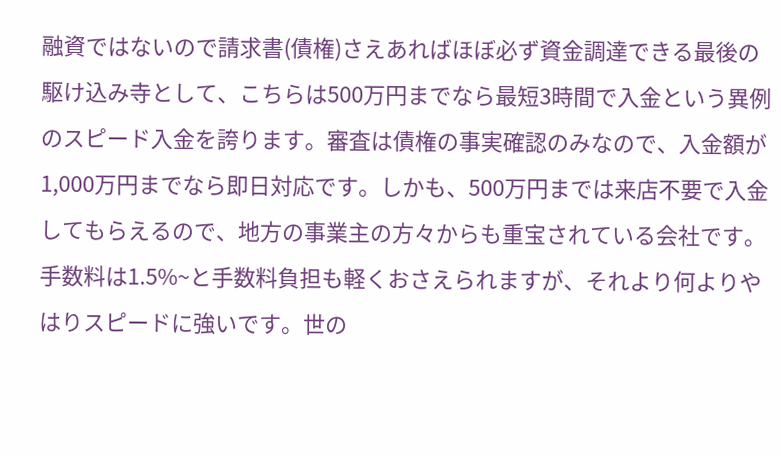融資ではないので請求書(債権)さえあればほぼ必ず資金調達できる最後の駆け込み寺として、こちらは500万円までなら最短3時間で入金という異例のスピード入金を誇ります。審査は債権の事実確認のみなので、入金額が1,000万円までなら即日対応です。しかも、500万円までは来店不要で入金してもらえるので、地方の事業主の方々からも重宝されている会社です。手数料は1.5%~と手数料負担も軽くおさえられますが、それより何よりやはりスピードに強いです。世の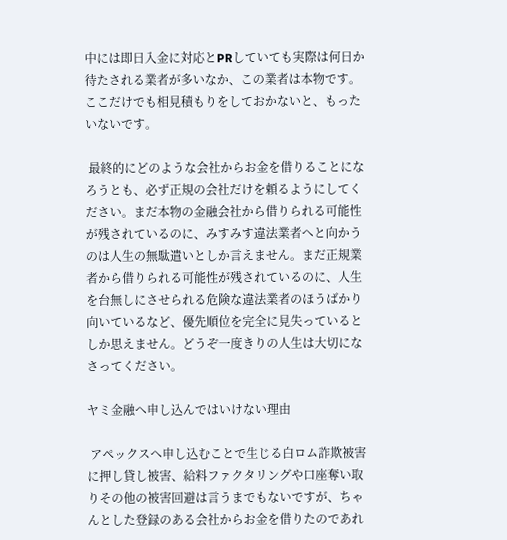中には即日入金に対応とPRしていても実際は何日か待たされる業者が多いなか、この業者は本物です。ここだけでも相見積もりをしておかないと、もったいないです。

 最終的にどのような会社からお金を借りることになろうとも、必ず正規の会社だけを頼るようにしてください。まだ本物の金融会社から借りられる可能性が残されているのに、みすみす違法業者へと向かうのは人生の無駄遣いとしか言えません。まだ正規業者から借りられる可能性が残されているのに、人生を台無しにさせられる危険な違法業者のほうばかり向いているなど、優先順位を完全に見失っているとしか思えません。どうぞ一度きりの人生は大切になさってください。

ヤミ金融へ申し込んではいけない理由

 アペックスへ申し込むことで生じる白ロム詐欺被害に押し貸し被害、給料ファクタリングや口座奪い取りその他の被害回避は言うまでもないですが、ちゃんとした登録のある会社からお金を借りたのであれ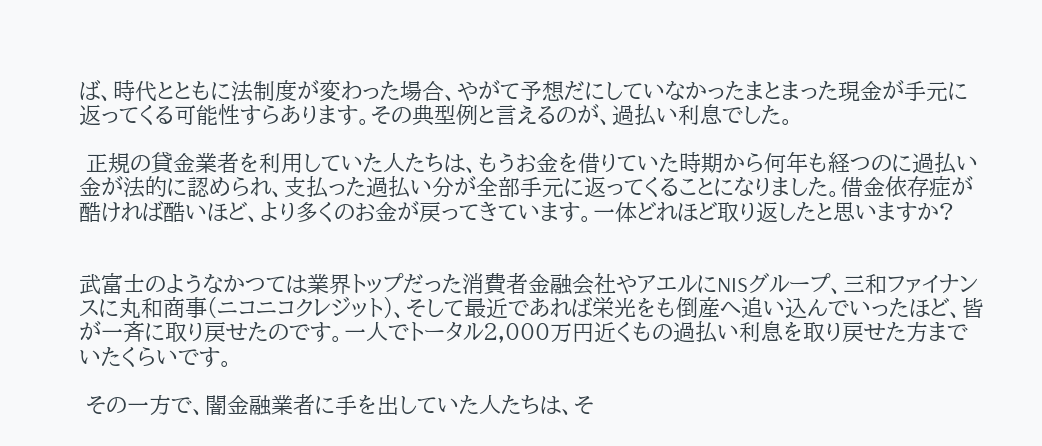ば、時代とともに法制度が変わった場合、やがて予想だにしていなかったまとまった現金が手元に返ってくる可能性すらあります。その典型例と言えるのが、過払い利息でした。

 正規の貸金業者を利用していた人たちは、もうお金を借りていた時期から何年も経つのに過払い金が法的に認められ、支払った過払い分が全部手元に返ってくることになりました。借金依存症が酷ければ酷いほど、より多くのお金が戻ってきています。一体どれほど取り返したと思いますか?


武富士のようなかつては業界トップだった消費者金融会社やアエルにNISグループ、三和ファイナンスに丸和商事(ニコニコクレジット)、そして最近であれば栄光をも倒産へ追い込んでいったほど、皆が一斉に取り戻せたのです。一人でトータル2,000万円近くもの過払い利息を取り戻せた方までいたくらいです。

 その一方で、闇金融業者に手を出していた人たちは、そ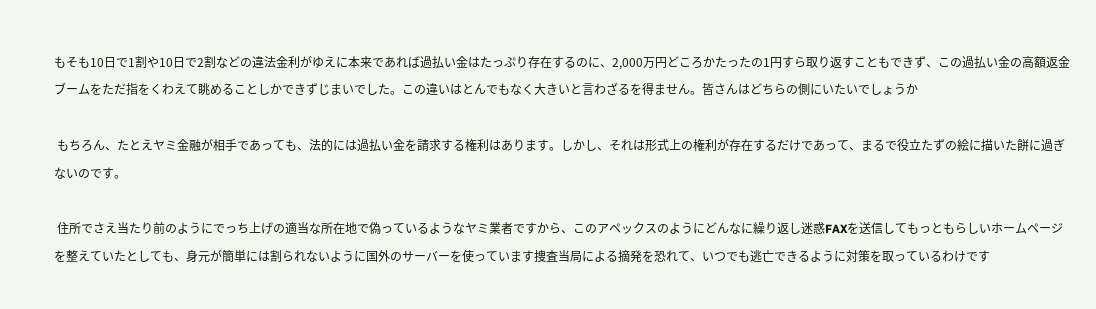もそも10日で1割や10日で2割などの違法金利がゆえに本来であれば過払い金はたっぷり存在するのに、2,000万円どころかたったの1円すら取り返すこともできず、この過払い金の高額返金ブームをただ指をくわえて眺めることしかできずじまいでした。この違いはとんでもなく大きいと言わざるを得ません。皆さんはどちらの側にいたいでしょうか

 もちろん、たとえヤミ金融が相手であっても、法的には過払い金を請求する権利はあります。しかし、それは形式上の権利が存在するだけであって、まるで役立たずの絵に描いた餅に過ぎないのです。

 住所でさえ当たり前のようにでっち上げの適当な所在地で偽っているようなヤミ業者ですから、このアペックスのようにどんなに繰り返し迷惑FAXを送信してもっともらしいホームページを整えていたとしても、身元が簡単には割られないように国外のサーバーを使っています捜査当局による摘発を恐れて、いつでも逃亡できるように対策を取っているわけです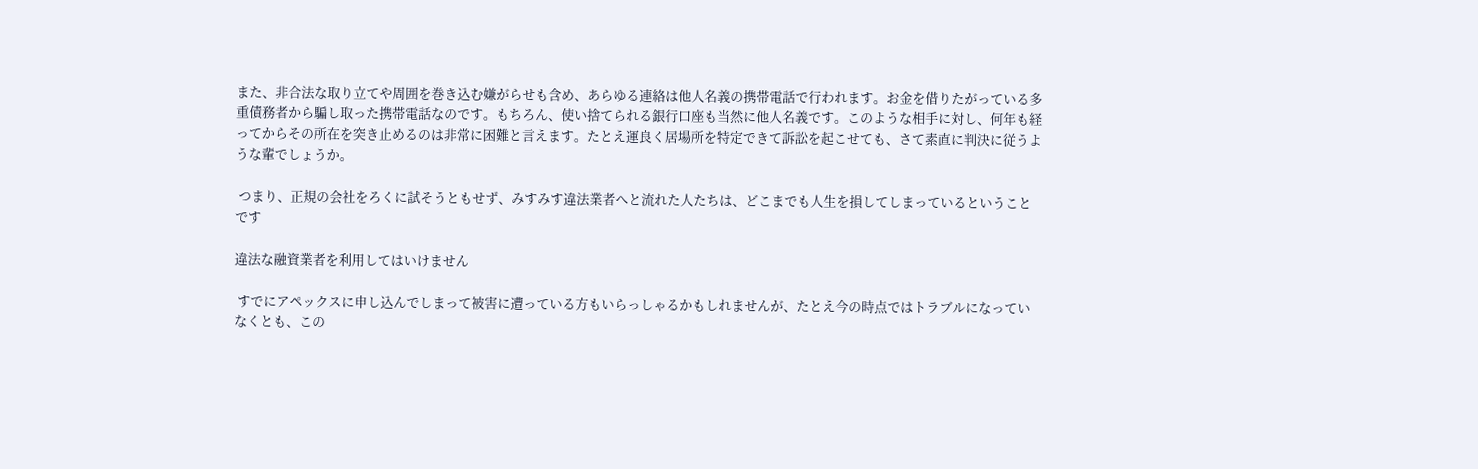また、非合法な取り立てや周囲を巻き込む嫌がらせも含め、あらゆる連絡は他人名義の携帯電話で行われます。お金を借りたがっている多重債務者から騙し取った携帯電話なのです。もちろん、使い捨てられる銀行口座も当然に他人名義です。このような相手に対し、何年も経ってからその所在を突き止めるのは非常に困難と言えます。たとえ運良く居場所を特定できて訴訟を起こせても、さて素直に判決に従うような輩でしょうか。

 つまり、正規の会社をろくに試そうともせず、みすみす違法業者へと流れた人たちは、どこまでも人生を損してしまっているということです

違法な融資業者を利用してはいけません

 すでにアペックスに申し込んでしまって被害に遭っている方もいらっしゃるかもしれませんが、たとえ今の時点ではトラブルになっていなくとも、この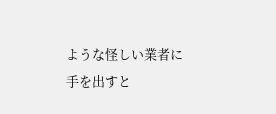ような怪しい業者に手を出すと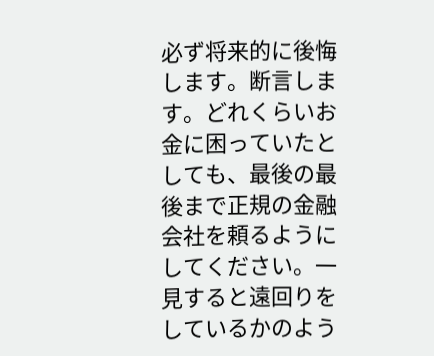必ず将来的に後悔します。断言します。どれくらいお金に困っていたとしても、最後の最後まで正規の金融会社を頼るようにしてください。一見すると遠回りをしているかのよう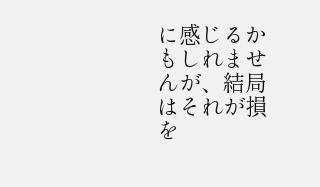に感じるかもしれませんが、結局はそれが損を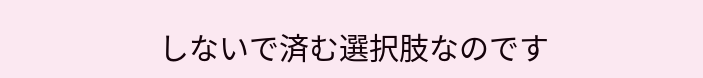しないで済む選択肢なのです